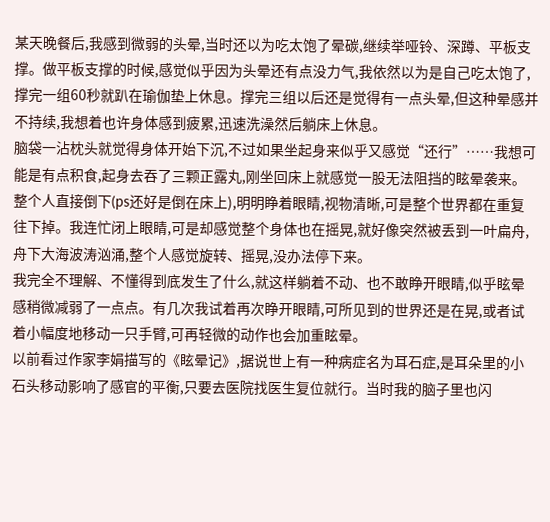某天晚餐后,我感到微弱的头晕,当时还以为吃太饱了晕碳,继续举哑铃、深蹲、平板支撑。做平板支撑的时候,感觉似乎因为头晕还有点没力气,我依然以为是自己吃太饱了,撑完一组60秒就趴在瑜伽垫上休息。撑完三组以后还是觉得有一点头晕,但这种晕感并不持续,我想着也许身体感到疲累,迅速洗澡然后躺床上休息。
脑袋一沾枕头就觉得身体开始下沉,不过如果坐起身来似乎又感觉“还行”……我想可能是有点积食,起身去吞了三颗正露丸,刚坐回床上就感觉一股无法阻挡的眩晕袭来。整个人直接倒下(ps还好是倒在床上),明明睁着眼睛,视物清晰,可是整个世界都在重复往下掉。我连忙闭上眼睛,可是却感觉整个身体也在摇晃,就好像突然被丢到一叶扁舟,舟下大海波涛汹涌,整个人感觉旋转、摇晃,没办法停下来。
我完全不理解、不懂得到底发生了什么,就这样躺着不动、也不敢睁开眼睛,似乎眩晕感稍微减弱了一点点。有几次我试着再次睁开眼睛,可所见到的世界还是在晃,或者试着小幅度地移动一只手臂,可再轻微的动作也会加重眩晕。
以前看过作家李娟描写的《眩晕记》,据说世上有一种病症名为耳石症,是耳朵里的小石头移动影响了感官的平衡,只要去医院找医生复位就行。当时我的脑子里也闪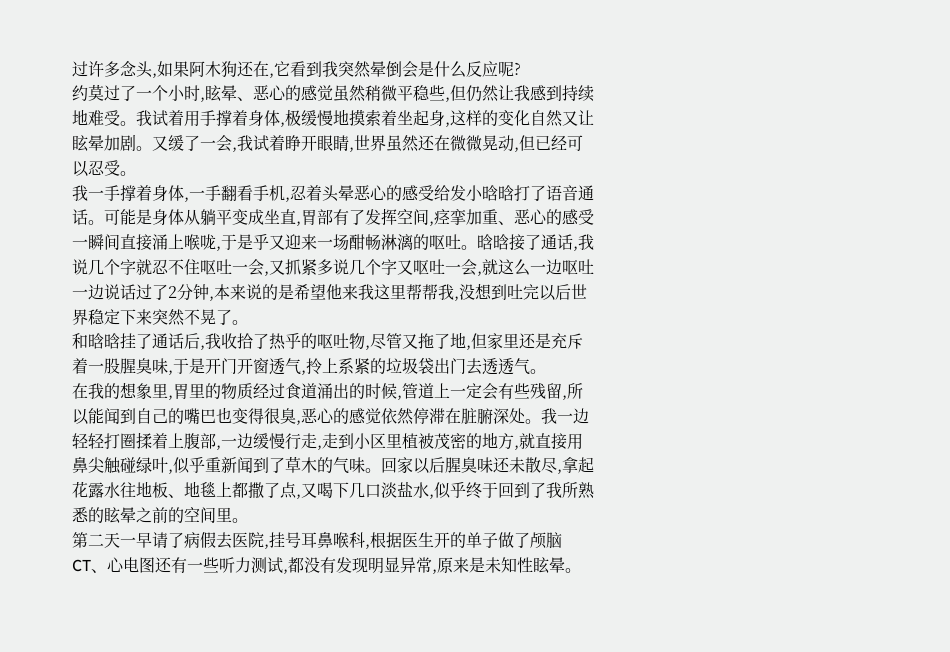过许多念头,如果阿木狗还在,它看到我突然晕倒会是什么反应呢?
约莫过了一个小时,眩晕、恶心的感觉虽然稍微平稳些,但仍然让我感到持续地难受。我试着用手撑着身体,极缓慢地摸索着坐起身,这样的变化自然又让眩晕加剧。又缓了一会,我试着睁开眼睛,世界虽然还在微微晃动,但已经可以忍受。
我一手撑着身体,一手翻看手机,忍着头晕恶心的感受给发小晗晗打了语音通话。可能是身体从躺平变成坐直,胃部有了发挥空间,痉挛加重、恶心的感受一瞬间直接涌上喉咙,于是乎又迎来一场酣畅淋漓的呕吐。晗晗接了通话,我说几个字就忍不住呕吐一会,又抓紧多说几个字又呕吐一会,就这么一边呕吐一边说话过了2分钟,本来说的是希望他来我这里帮帮我,没想到吐完以后世界稳定下来突然不晃了。
和晗晗挂了通话后,我收拾了热乎的呕吐物,尽管又拖了地,但家里还是充斥着一股腥臭味,于是开门开窗透气,拎上系紧的垃圾袋出门去透透气。
在我的想象里,胃里的物质经过食道涌出的时候,管道上一定会有些残留,所以能闻到自己的嘴巴也变得很臭,恶心的感觉依然停滞在脏腑深处。我一边轻轻打圈揉着上腹部,一边缓慢行走,走到小区里植被茂密的地方,就直接用鼻尖触碰绿叶,似乎重新闻到了草木的气味。回家以后腥臭味还未散尽,拿起花露水往地板、地毯上都撒了点,又喝下几口淡盐水,似乎终于回到了我所熟悉的眩晕之前的空间里。
第二天一早请了病假去医院,挂号耳鼻喉科,根据医生开的单子做了颅脑 CT、心电图还有一些听力测试,都没有发现明显异常,原来是未知性眩晕。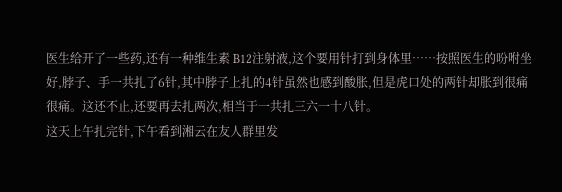医生给开了一些药,还有一种维生素 B12注射液,这个要用针打到身体里……按照医生的吩咐坐好,脖子、手一共扎了6针,其中脖子上扎的4针虽然也感到酸胀,但是虎口处的两针却胀到很痛很痛。这还不止,还要再去扎两次,相当于一共扎三六一十八针。
这天上午扎完针,下午看到湘云在友人群里发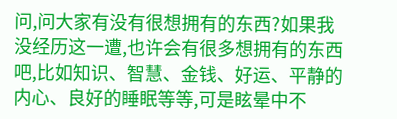问,问大家有没有很想拥有的东西?如果我没经历这一遭,也许会有很多想拥有的东西吧,比如知识、智慧、金钱、好运、平静的内心、良好的睡眠等等,可是眩晕中不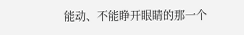能动、不能睁开眼睛的那一个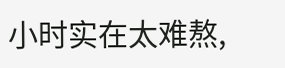小时实在太难熬,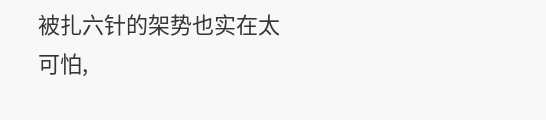被扎六针的架势也实在太可怕,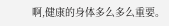啊,健康的身体多么多么重要。